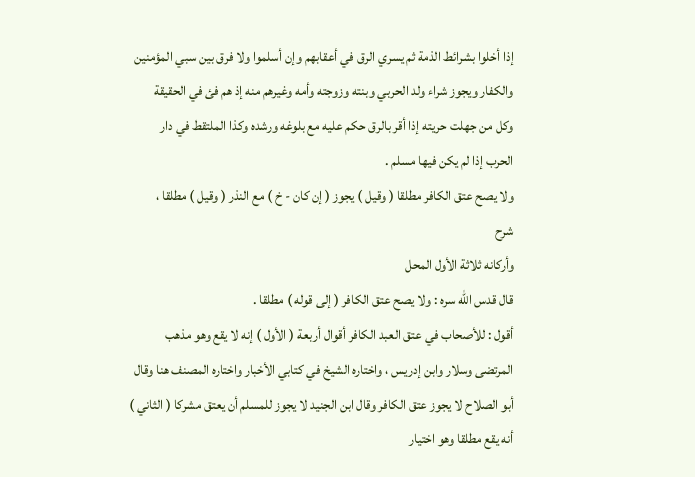إذا أخلوا بشرائط الذمة ثم يسري الرق في أعقابهم وإن أسلموا ولا فرق بين سبي المؤمنين
والكفار ويجوز شراء ولد الحربي وبنته وزوجته وأمه وغيرهم منه إذ هم فئ في الحقيقة
وكل من جهلت حريته إذا أقر بالرق حكم عليه مع بلوغه ورشده وكذا الملتقط في دار
الحرب إذا لم يكن فيها مسلم .
ولا يصح عتق الكافر مطلقا ( وقيل ) يجوز ( إن كان - خ ) مع النذر ( وقيل ) مطلقا ،
شرح
وأركانه ثلاثة الأول المحل
قال قدس الله سره : ولا يصح عتق الكافر ( إلى قوله ) مطلقا .
أقول : للأصحاب في عتق العبد الكافر أقوال أربعة ( الأول ) إنه لا يقع وهو مذهب
المرتضى وسلار وابن إدريس ، واختاره الشيخ في كتابي الأخبار واختاره المصنف هنا وقال
أبو الصلاح لا يجوز عتق الكافر وقال ابن الجنيد لا يجوز للمسلم أن يعتق مشركا ( الثاني )
أنه يقع مطلقا وهو اختيار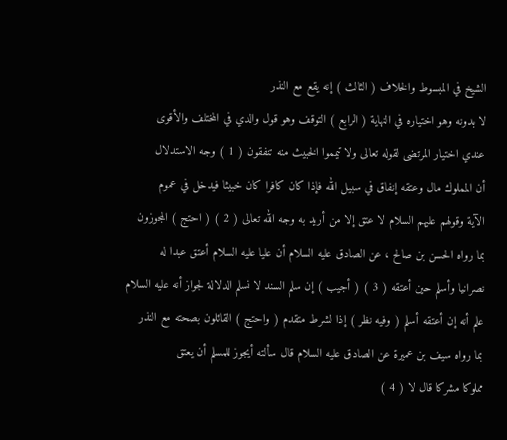الشيخ في المبسوط والخلاف ( الثالث ) إنه يقع مع النذر
لا بدونه وهو اختياره في النهاية ( الرابع ) التوقف وهو قول والدي في المختلف والأقوى
عندي اختيار المرتضى لقوله تعالى ولا تيمموا الخبيث منه تنفقون ( 1 ) وجه الاستدلال
أن المملوك مال وعتقه إنفاق في سبيل الله فإذا كان كافرا كان خبيثا فيدخل في عموم
الآية وقولهم عليهم السلام لا عتق إلا من أريد به وجه الله تعالى ( 2 ) ( احتج ) المجوزون
بما رواه الحسن بن صالح ، عن الصادق عليه السلام أن عليا عليه السلام أعتق عبدا له
نصرانيا وأسلم حين أعتقه ( 3 ) ( أجيب ) إن سلم السند لا نسلم الدلالة لجواز أنه عليه السلام
علم أنه إن أعتقه أسلم ( وفيه نظر ) إذا لشرط متقدم ( واحتج ) القائلون بصحته مع النذر
بما رواه سيف بن عميرة عن الصادق عليه السلام قال سألته أيجوز للمسلم أن يعتق
مملوكا مشركا قال لا ( 4 )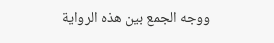ووجه الجمع بين هذه الرواية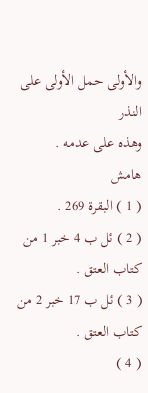والأولى حمل الأولى على النذر
وهذه على عدمه .
هامش
( 1 ) البقرة 269 .
( 2 ) ئل ب 4 خبر 1 من كتاب العتق .
( 3 ) ئل ب 17 خبر 2 من كتاب العتق .
( 4 )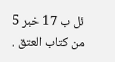ئل ب 17 خبر 5 من كتاب العتق .